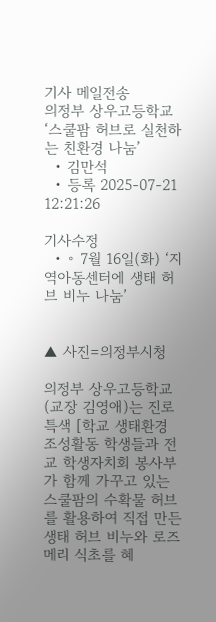기사 메일전송
의정부 상우고등학교‘스쿨팜 허브로 실천하는 친환경 나눔’
  • 김만석
  • 등록 2025-07-21 12:21:26

기사수정
  • ◦ 7월 16일(화) ‘지역아동센터에 생태 허브 비누 나눔’


▲ 사진=의정부시청

의정부 상우고등학교(교장 김영애)는 진로 특색 [학교 생태환경 조성활동 학생들과 전교 학생자치회 봉사부가 함께 가꾸고 있는 스쿨팜의 수확물 허브를 활용하여 직접 만든 생태 허브 비누와 로즈메리 식초를 혜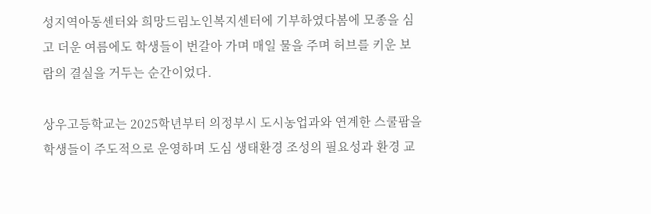성지역아동센터와 희망드림노인복지센터에 기부하였다봄에 모종을 심고 더운 여름에도 학생들이 번갈아 가며 매일 물을 주며 허브를 키운 보람의 결실을 거두는 순간이었다.

상우고등학교는 2025학년부터 의정부시 도시농업과와 연계한 스쿨팜을 학생들이 주도적으로 운영하며 도심 생태환경 조성의 필요성과 환경 교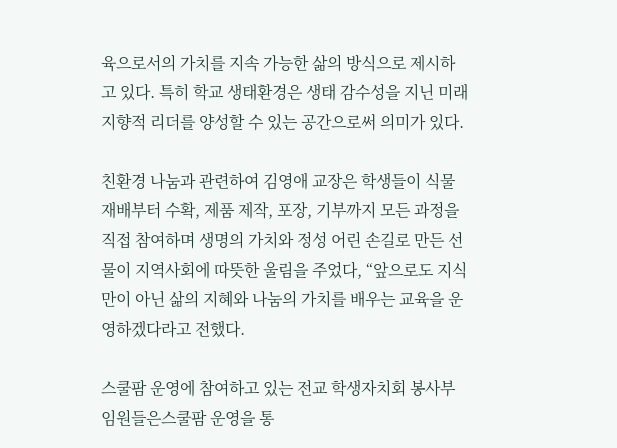육으로서의 가치를 지속 가능한 삶의 방식으로 제시하고 있다. 특히 학교 생태환경은 생태 감수성을 지닌 미래지향적 리더를 양성할 수 있는 공간으로써 의미가 있다.

친환경 나눔과 관련하여 김영애 교장은 학생들이 식물 재배부터 수확, 제품 제작, 포장, 기부까지 모든 과정을 직접 참여하며 생명의 가치와 정성 어린 손길로 만든 선물이 지역사회에 따뜻한 울림을 주었다, “앞으로도 지식만이 아닌 삶의 지혜와 나눔의 가치를 배우는 교육을 운영하겠다라고 전했다.

스쿨팜 운영에 참여하고 있는 전교 학생자치회 봉사부 임원들은스쿨팜 운영을 통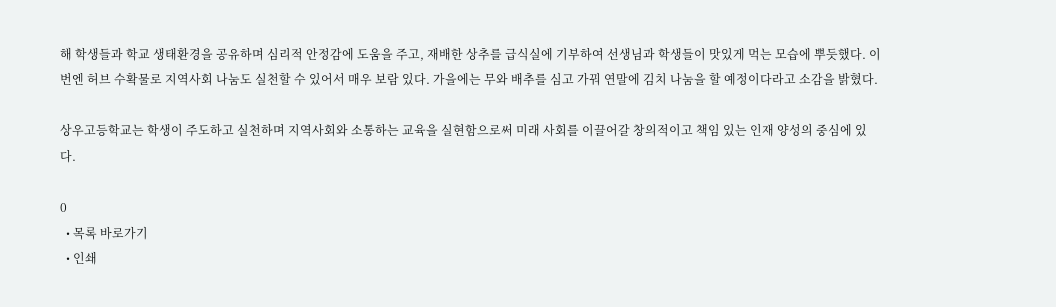해 학생들과 학교 생태환경을 공유하며 심리적 안정감에 도움을 주고, 재배한 상추를 급식실에 기부하여 선생님과 학생들이 맛있게 먹는 모습에 뿌듯했다. 이번엔 허브 수확물로 지역사회 나눔도 실천할 수 있어서 매우 보람 있다. 가을에는 무와 배추를 심고 가꿔 연말에 김치 나눔을 할 예정이다라고 소감을 밝혔다.

상우고등학교는 학생이 주도하고 실천하며 지역사회와 소통하는 교육을 실현함으로써 미래 사회를 이끌어갈 창의적이고 책임 있는 인재 양성의 중심에 있다.

0
  • 목록 바로가기
  • 인쇄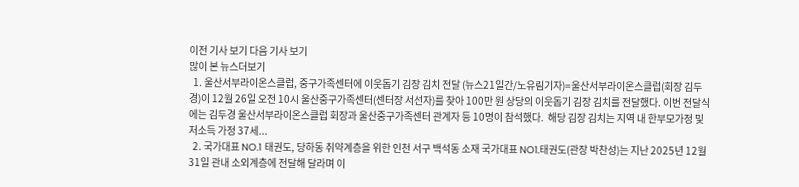이전 기사 보기 다음 기사 보기
많이 본 뉴스더보기
  1. 울산서부라이온스클럽, 중구가족센터에 이웃돕기 김장 김치 전달 (뉴스21일간/노유림기자)=울산서부라이온스클럽(회장 김두경)이 12월 26일 오전 10시 울산중구가족센터(센터장 서선자)를 찾아 100만 원 상당의 이웃돕기 김장 김치를 전달했다. 이번 전달식에는 김두경 울산서부라이온스클럽 회장과 울산중구가족센터 관계자 등 10명이 참석했다.  해당 김장 김치는 지역 내 한부모가정 및 저소득 가정 37세...
  2. 국가대표 NO.1 태권도, 당하동 취약계층을 위한 인천 서구 백석동 소재 국가대표 NO1.태권도(관장 박찬성)는 지난 2025년 12월 31일 관내 소외계층에 전달해 달라며 이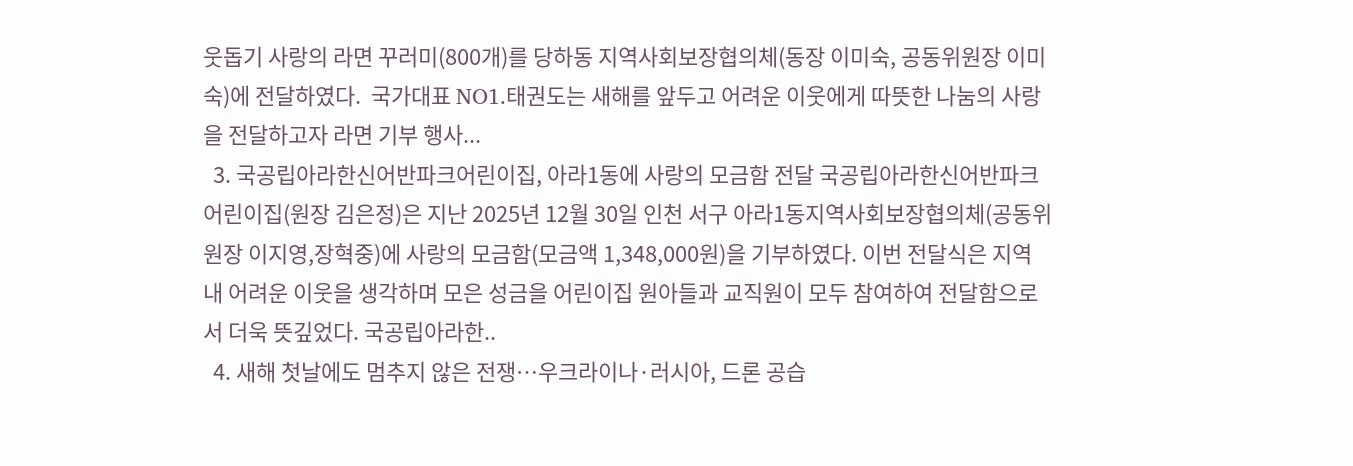웃돕기 사랑의 라면 꾸러미(800개)를 당하동 지역사회보장협의체(동장 이미숙, 공동위원장 이미숙)에 전달하였다.  국가대표 NO1.태권도는 새해를 앞두고 어려운 이웃에게 따뜻한 나눔의 사랑을 전달하고자 라면 기부 행사...
  3. 국공립아라한신어반파크어린이집, 아라1동에 사랑의 모금함 전달 국공립아라한신어반파크어린이집(원장 김은정)은 지난 2025년 12월 30일 인천 서구 아라1동지역사회보장협의체(공동위원장 이지영,장혁중)에 사랑의 모금함(모금액 1,348,000원)을 기부하였다. 이번 전달식은 지역 내 어려운 이웃을 생각하며 모은 성금을 어린이집 원아들과 교직원이 모두 참여하여 전달함으로서 더욱 뜻깊었다. 국공립아라한..
  4. 새해 첫날에도 멈추지 않은 전쟁…우크라이나·러시아, 드론 공습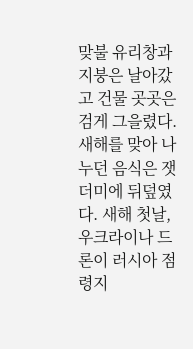맞불 유리창과 지붕은 날아갔고 건물 곳곳은 검게 그을렸다. 새해를 맞아 나누던 음식은 잿더미에 뒤덮였다. 새해 첫날, 우크라이나 드론이 러시아 점령지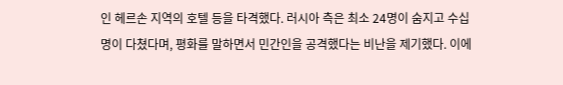인 헤르손 지역의 호텔 등을 타격했다. 러시아 측은 최소 24명이 숨지고 수십 명이 다쳤다며, 평화를 말하면서 민간인을 공격했다는 비난을 제기했다. 이에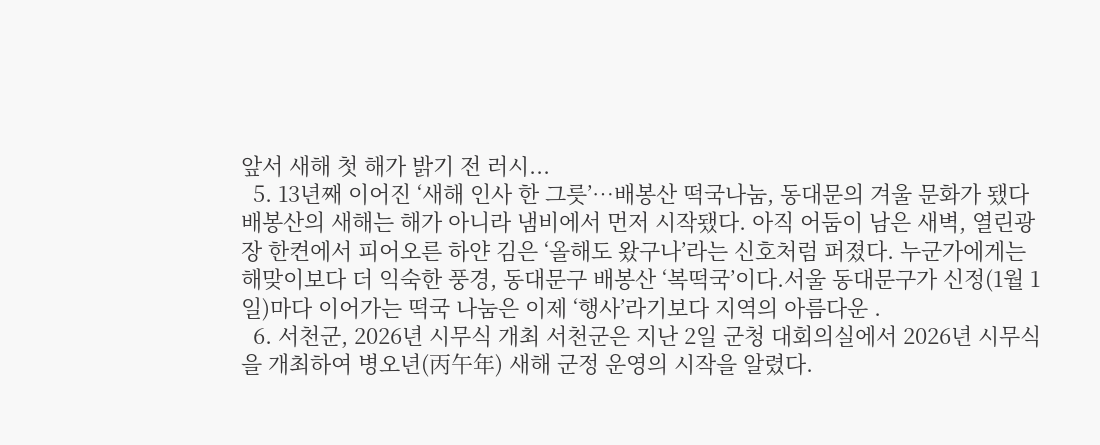앞서 새해 첫 해가 밝기 전 러시...
  5. 13년째 이어진 ‘새해 인사 한 그릇’…배봉산 떡국나눔, 동대문의 겨울 문화가 됐다 배봉산의 새해는 해가 아니라 냄비에서 먼저 시작됐다. 아직 어둠이 남은 새벽, 열린광장 한켠에서 피어오른 하얀 김은 ‘올해도 왔구나’라는 신호처럼 퍼졌다. 누군가에게는 해맞이보다 더 익숙한 풍경, 동대문구 배봉산 ‘복떡국’이다.서울 동대문구가 신정(1월 1일)마다 이어가는 떡국 나눔은 이제 ‘행사’라기보다 지역의 아름다운 .
  6. 서천군, 2026년 시무식 개최 서천군은 지난 2일 군청 대회의실에서 2026년 시무식을 개최하여 병오년(丙午年) 새해 군정 운영의 시작을 알렸다.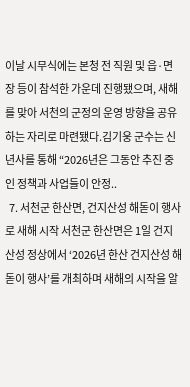이날 시무식에는 본청 전 직원 및 읍·면장 등이 참석한 가운데 진행됐으며, 새해를 맞아 서천의 군정의 운영 방향을 공유하는 자리로 마련됐다.김기웅 군수는 신년사를 통해 “2026년은 그동안 추진 중인 정책과 사업들이 안정..
  7. 서천군 한산면, 건지산성 해돋이 행사로 새해 시작 서천군 한산면은 1일 건지산성 정상에서 ‘2026년 한산 건지산성 해돋이 행사’를 개최하며 새해의 시작을 알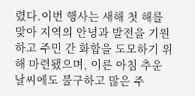렸다.이번 행사는 새해 첫 해를 맞아 지역의 안녕과 발전을 기원하고 주민 간 화합을 도모하기 위해 마련됐으며, 이른 아침 추운 날씨에도 불구하고 많은 주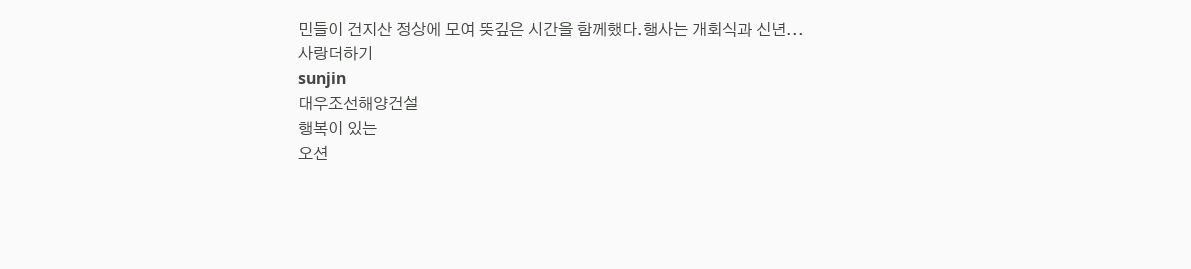민들이 건지산 정상에 모여 뜻깊은 시간을 함께했다.행사는 개회식과 신년...
사랑더하기
sunjin
대우조선해양건설
행복이 있는
오션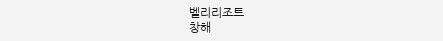벨리리조트
창해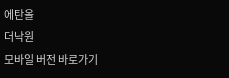에탄올
더낙원
모바일 버전 바로가기